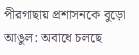পীরগাছায় প্রশাসনকে বুড়ো আঙুল: অবাধে চলছে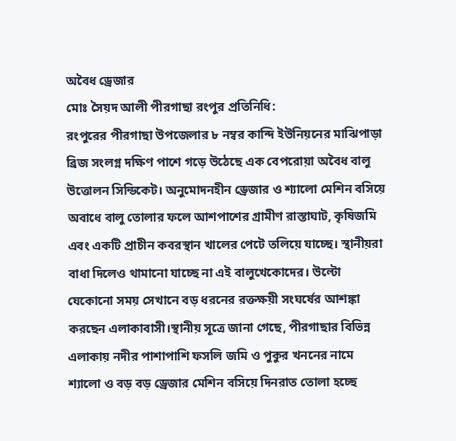অবৈধ ড্রেজার
মোঃ সৈয়দ আলী পীরগাছা রংপুর প্রতিনিধি:
রংপুরের পীরগাছা উপজেলার ৮ নম্বর কান্দি ইউনিয়নের মাঝিপাড়া ব্রিজ সংলগ্ন দক্ষিণ পাশে গড়ে উঠেছে এক বেপরোয়া অবৈধ বালু উত্তোলন সিন্ডিকেট। অনুমোদনহীন ড্রেজার ও শ্যালো মেশিন বসিয়ে অবাধে বালু তোলার ফলে আশপাশের গ্রামীণ রাস্তাঘাট, কৃষিজমি এবং একটি প্রাচীন কবরস্থান খালের পেটে তলিয়ে যাচ্ছে। স্থানীয়রা বাধা দিলেও থামানো যাচ্ছে না এই বালুখেকোদের। উল্টো যেকোনো সময় সেখানে বড় ধরনের রক্তক্ষয়ী সংঘর্ষের আশঙ্কা করছেন এলাকাবাসী।স্থানীয় সূত্রে জানা গেছে, পীরগাছার বিভিন্ন এলাকায় নদীর পাশাপাশি ফসলি জমি ও পুকুর খননের নামে শ্যালো ও বড় বড় ড্রেজার মেশিন বসিয়ে দিনরাত তোলা হচ্ছে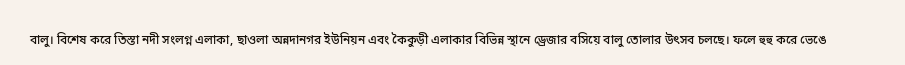বালু। বিশেষ করে তিস্তা নদী সংলগ্ন এলাকা, ছাওলা অন্নদানগর ইউনিয়ন এবং কৈকুড়ী এলাকার বিভিন্ন স্থানে ড্রেজার বসিয়ে বালু তোলার উৎসব চলছে। ফলে হুহু করে ভেঙে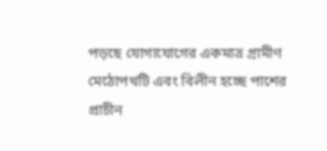পড়ছে যোগাযোগের একমাত্র গ্রামীণ মেঠোপথটি এবং বিলীন হচ্ছে পাশের প্রাচীন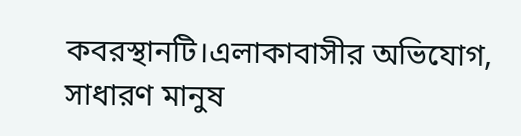কবরস্থানটি।এলাকাবাসীর অভিযোগ, সাধারণ মানুষ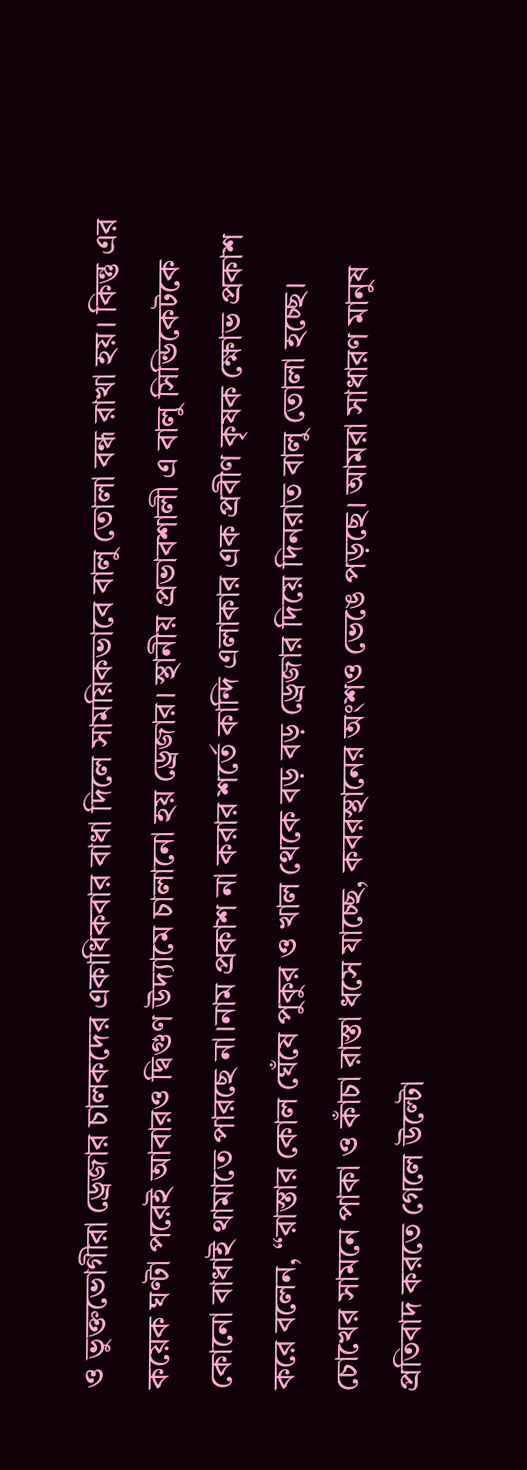ও ভুক্তভোগীরা ড্রেজার চালকদের একাধিকবার বাধা দিলে সাময়িকভাবে বালু তোলা বন্ধ রাখা হয়। কিন্তু এর কয়েক ঘণ্টা পরেই আবারও দ্বিগুণ উদ্যামে চালানো হয় ড্রেজার। স্থানীয় প্রভাবশালী এ বালু সিন্ডিকেটকে কোনো বাধাই থামাতে পারছে না।নাম প্রকাশ না করার শর্তে কান্দি এলাকার এক প্রবীণ কৃষক ক্ষোভ প্রকাশ করে বলেন, “রাস্তার কোল ঘেঁষে পুকুর ও খাল থেকে বড় বড় ড্রেজার দিয়ে দিনরাত বালু তোলা হচ্ছে। চোখের সামনে পাকা ও কাঁচা রাস্তা ধসে যাচ্ছে, কবরস্থানের অংশও ভেঙে পড়ছে। আমরা সাধারণ মানুষ প্রতিবাদ করতে গেলে উল্টো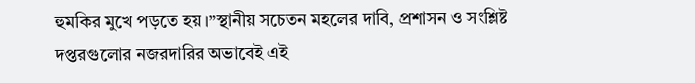হুমকির মুখে পড়তে হয়।”স্থানীয় সচেতন মহলের দাবি, প্রশাসন ও সংশ্লিষ্ট দপ্তরগুলোর নজরদারির অভাবেই এই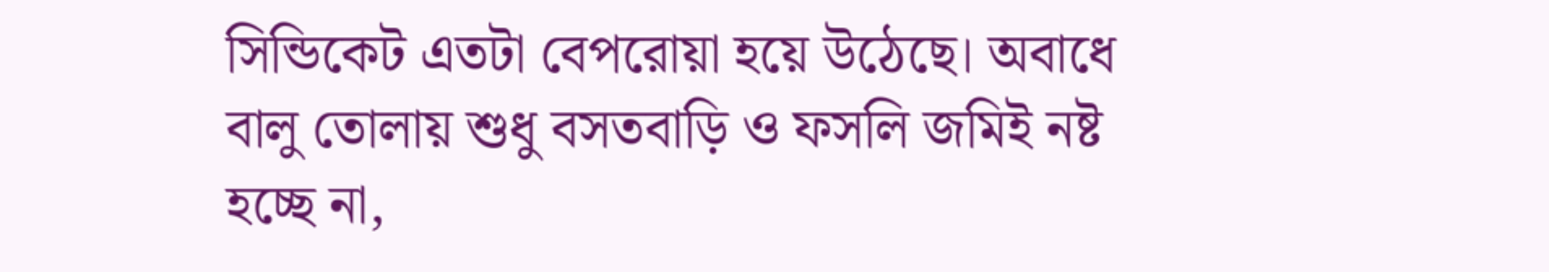সিন্ডিকেট এতটা বেপরোয়া হয়ে উঠেছে। অবাধে বালু তোলায় শুধু বসতবাড়ি ও ফসলি জমিই নষ্ট হচ্ছে না,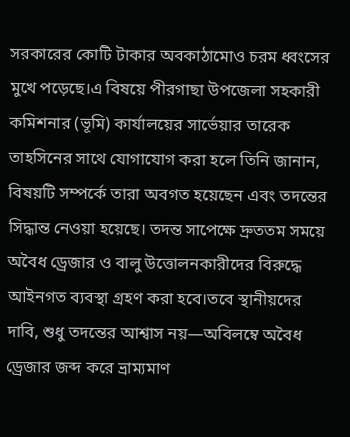সরকারের কোটি টাকার অবকাঠামোও চরম ধ্বংসের মুখে পড়েছে।এ বিষয়ে পীরগাছা উপজেলা সহকারী কমিশনার (ভূমি) কার্যালয়ের সার্ভেয়ার তারেক তাহসিনের সাথে যোগাযোগ করা হলে তিনি জানান, বিষয়টি সম্পর্কে তারা অবগত হয়েছেন এবং তদন্তের সিদ্ধান্ত নেওয়া হয়েছে। তদন্ত সাপেক্ষে দ্রুততম সময়ে অবৈধ ড্রেজার ও বালু উত্তোলনকারীদের বিরুদ্ধে আইনগত ব্যবস্থা গ্রহণ করা হবে।তবে স্থানীয়দের দাবি, শুধু তদন্তের আশ্বাস নয়—অবিলম্বে অবৈধ ড্রেজার জব্দ করে ভ্রাম্যমাণ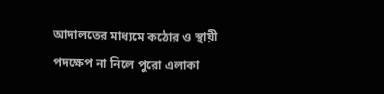আদালতের মাধ্যমে কঠোর ও স্থায়ী পদক্ষেপ না নিলে পুরো এলাকা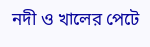নদী ও খালের পেটে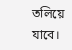তলিয়ে যাবে।